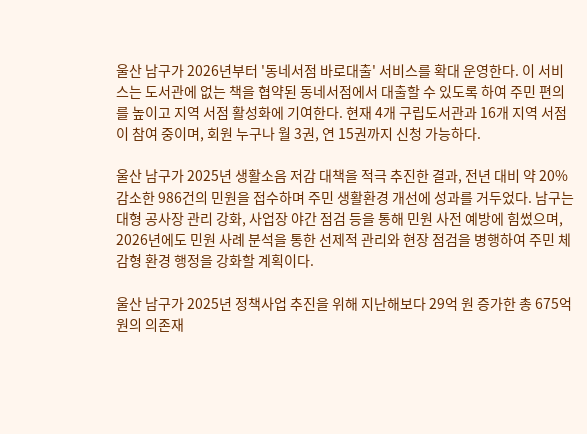울산 남구가 2026년부터 '동네서점 바로대출' 서비스를 확대 운영한다. 이 서비스는 도서관에 없는 책을 협약된 동네서점에서 대출할 수 있도록 하여 주민 편의를 높이고 지역 서점 활성화에 기여한다. 현재 4개 구립도서관과 16개 지역 서점이 참여 중이며, 회원 누구나 월 3권, 연 15권까지 신청 가능하다.

울산 남구가 2025년 생활소음 저감 대책을 적극 추진한 결과, 전년 대비 약 20% 감소한 986건의 민원을 접수하며 주민 생활환경 개선에 성과를 거두었다. 남구는 대형 공사장 관리 강화, 사업장 야간 점검 등을 통해 민원 사전 예방에 힘썼으며, 2026년에도 민원 사례 분석을 통한 선제적 관리와 현장 점검을 병행하여 주민 체감형 환경 행정을 강화할 계획이다.

울산 남구가 2025년 정책사업 추진을 위해 지난해보다 29억 원 증가한 총 675억 원의 의존재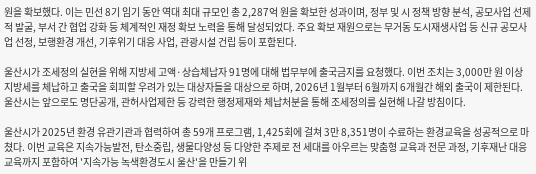원을 확보했다. 이는 민선 8기 임기 동안 역대 최대 규모인 총 2,287억 원을 확보한 성과이며, 정부 및 시 정책 방향 분석, 공모사업 선제적 발굴, 부서 간 협업 강화 등 체계적인 재정 확보 노력을 통해 달성되었다. 주요 확보 재원으로는 무거동 도시재생사업 등 신규 공모사업 선정, 보행환경 개선, 기후위기 대응 사업, 관광시설 건립 등이 포함된다.

울산시가 조세정의 실현을 위해 지방세 고액·상습체납자 91명에 대해 법무부에 출국금지를 요청했다. 이번 조치는 3,000만 원 이상 지방세를 체납하고 출국을 회피할 우려가 있는 대상자들을 대상으로 하며, 2026년 1월부터 6월까지 6개월간 해외 출국이 제한된다. 울산시는 앞으로도 명단공개, 관허사업제한 등 강력한 행정제재와 체납처분을 통해 조세정의를 실현해 나갈 방침이다.

울산시가 2025년 환경 유관기관과 협력하여 총 59개 프로그램, 1,425회에 걸쳐 3만 8,351명이 수료하는 환경교육을 성공적으로 마쳤다. 이번 교육은 지속가능발전, 탄소중립, 생물다양성 등 다양한 주제로 전 세대를 아우르는 맞춤형 교육과 전문 과정, 기후재난 대응 교육까지 포함하여 '지속가능 녹색환경도시 울산'을 만들기 위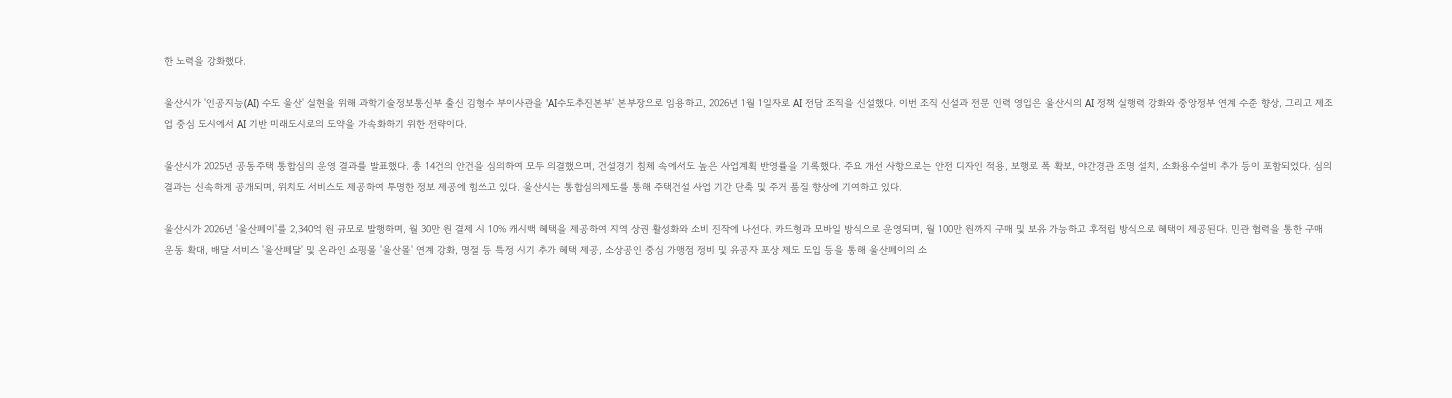한 노력을 강화했다.

울산시가 '인공지능(AI) 수도 울산' 실현을 위해 과학기술정보통신부 출신 김형수 부이사관을 'AI수도추진본부' 본부장으로 임용하고, 2026년 1월 1일자로 AI 전담 조직을 신설했다. 이번 조직 신설과 전문 인력 영입은 울산시의 AI 정책 실행력 강화와 중앙정부 연계 수준 향상, 그리고 제조업 중심 도시에서 AI 기반 미래도시로의 도약을 가속화하기 위한 전략이다.

울산시가 2025년 공동주택 통합심의 운영 결과를 발표했다. 총 14건의 안건을 심의하여 모두 의결했으며, 건설경기 침체 속에서도 높은 사업계획 반영률을 기록했다. 주요 개선 사항으로는 안전 디자인 적용, 보행로 폭 확보, 야간경관 조명 설치, 소화용수설비 추가 등이 포함되었다. 심의 결과는 신속하게 공개되며, 위치도 서비스도 제공하여 투명한 정보 제공에 힘쓰고 있다. 울산시는 통합심의제도를 통해 주택건설 사업 기간 단축 및 주거 품질 향상에 기여하고 있다.

울산시가 2026년 '울산페이'를 2,340억 원 규모로 발행하며, 월 30만 원 결제 시 10% 캐시백 혜택을 제공하여 지역 상권 활성화와 소비 진작에 나선다. 카드형과 모바일 방식으로 운영되며, 월 100만 원까지 구매 및 보유 가능하고 후적립 방식으로 혜택이 제공된다. 민관 협력을 통한 구매 운동 확대, 배달 서비스 '울산페달' 및 온라인 쇼핑몰 '울산몰' 연계 강화, 명절 등 특정 시기 추가 혜택 제공, 소상공인 중심 가맹점 정비 및 유공자 포상 제도 도입 등을 통해 울산페이의 소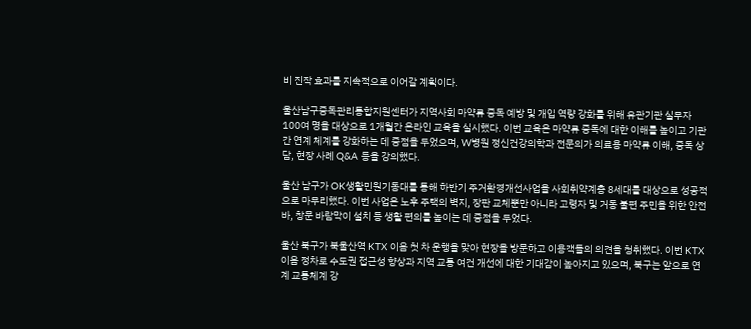비 진작 효과를 지속적으로 이어갈 계획이다.

울산남구중독관리통합지원센터가 지역사회 마약류 중독 예방 및 개입 역량 강화를 위해 유관기관 실무자 100여 명을 대상으로 1개월간 온라인 교육을 실시했다. 이번 교육은 마약류 중독에 대한 이해를 높이고 기관 간 연계 체계를 강화하는 데 중점을 두었으며, W병원 정신건강의학과 전문의가 의료용 마약류 이해, 중독 상담, 현장 사례 Q&A 등을 강의했다.

울산 남구가 OK생활민원기동대를 통해 하반기 주거환경개선사업을 사회취약계층 8세대를 대상으로 성공적으로 마무리했다. 이번 사업은 노후 주택의 벽지, 장판 교체뿐만 아니라 고령자 및 거동 불편 주민을 위한 안전바, 창문 바람막이 설치 등 생활 편의를 높이는 데 중점을 두었다.

울산 북구가 북울산역 KTX 이음 첫 차 운행을 맞아 현장을 방문하고 이용객들의 의견을 청취했다. 이번 KTX 이음 정차로 수도권 접근성 향상과 지역 교통 여건 개선에 대한 기대감이 높아지고 있으며, 북구는 앞으로 연계 교통체계 강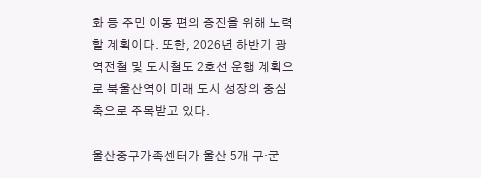화 등 주민 이동 편의 증진을 위해 노력할 계획이다. 또한, 2026년 하반기 광역전철 및 도시철도 2호선 운행 계획으로 북울산역이 미래 도시 성장의 중심축으로 주목받고 있다.

울산중구가족센터가 울산 5개 구·군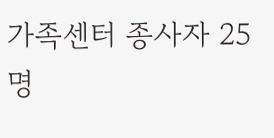가족센터 종사자 25명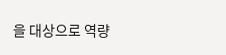을 대상으로 역량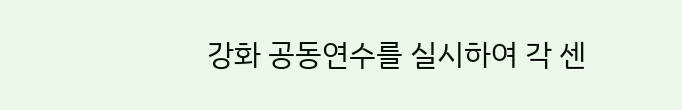강화 공동연수를 실시하여 각 센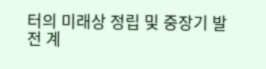터의 미래상 정립 및 중장기 발전 계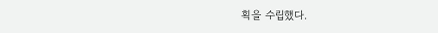획을 수립했다.